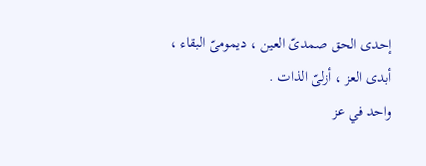إحدى الحق صمدىّ العين ، ديمومىّ البقاء ، أبدى العز ، أزلىّ الذات .
واحد في عز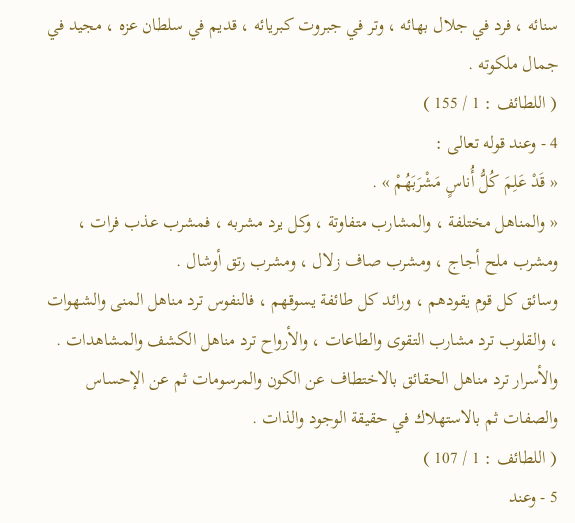سنائه ، فرد في جلال بهائه ، وتر في جبروت كبريائه ، قديم في سلطان عزه ، مجيد في جمال ملكوته .
( اللطائف : 1 / 155 )
4 - وعند قوله تعالى :
« قَدْ عَلِمَ كُلُّ أُناسٍ مَشْرَبَهُمْ » .
« والمناهل مختلفة ، والمشارب متفاوتة ، وكل يرد مشربه ، فمشرب عذب فرات ، ومشرب ملح أجاج ، ومشرب صاف زلال ، ومشرب رتق أوشال .
وسائق كل قوم يقودهم ، ورائد كل طائفة يسوقهم ، فالنفوس ترد مناهل المنى والشهوات ، والقلوب ترد مشارب التقوى والطاعات ، والأرواح ترد مناهل الكشف والمشاهدات . والأسرار ترد مناهل الحقائق بالاختطاف عن الكون والمرسومات ثم عن الإحساس والصفات ثم بالاستهلاك في حقيقة الوجود والذات .
( اللطائف : 1 / 107 )
5 - وعند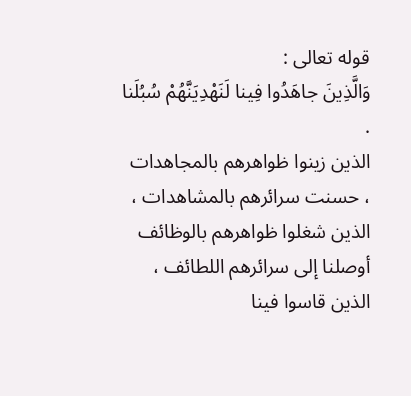قوله تعالى :
وَالَّذِينَ جاهَدُوا فِينا لَنَهْدِيَنَّهُمْ سُبُلَنا .
الذين زينوا ظواهرهم بالمجاهدات ، حسنت سرائرهم بالمشاهدات ، الذين شغلوا ظواهرهم بالوظائف أوصلنا إلى سرائرهم اللطائف ، الذين قاسوا فينا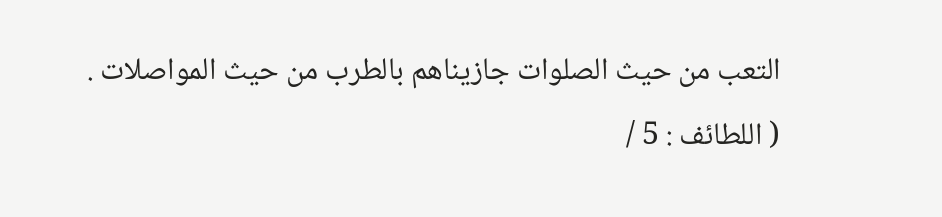التعب من حيث الصلوات جازيناهم بالطرب من حيث المواصلات .
( اللطائف : 5 /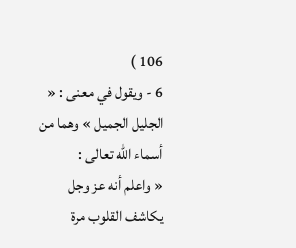106 )
6 - ويقول في معنى : « الجليل الجميل » وهما من أسماء الله تعالى :
« واعلم أنه عز وجل يكاشف القلوب مرة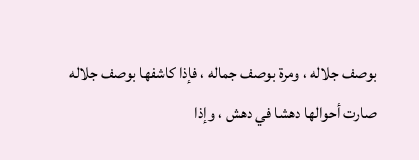بوصف جلاله ، ومرة بوصف جماله ، فإذا كاشفها بوصف جلاله صارت أحوالها دهشا في دهش ، وإذا